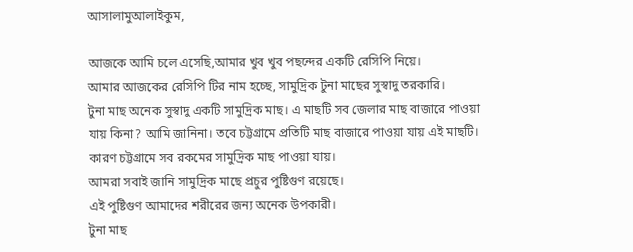আসালামুআলাইকুম,

আজকে আমি চলে এসেছি,আমার খুব খুব পছন্দের একটি রেসিপি নিয়ে।
আমার আজকের রেসিপি টির নাম হচ্ছে, সামুদ্রিক টুনা মাছের সুস্বাদু তরকারি।
টুনা মাছ অনেক সুস্বাদু একটি সামুদ্রিক মাছ। এ মাছটি সব জেলার মাছ বাজারে পাওয়া যায় কিনা? আমি জানিনা। তবে চট্টগ্রামে প্রতিটি মাছ বাজারে পাওয়া যায় এই মাছটি।
কারণ চট্টগ্রামে সব রকমের সামুদ্রিক মাছ পাওয়া যায়।
আমরা সবাই জানি সামুদ্রিক মাছে প্রচুর পুষ্টিগুণ রয়েছে।
এই পুষ্টিগুণ আমাদের শরীরের জন্য অনেক উপকারী।
টুনা মাছ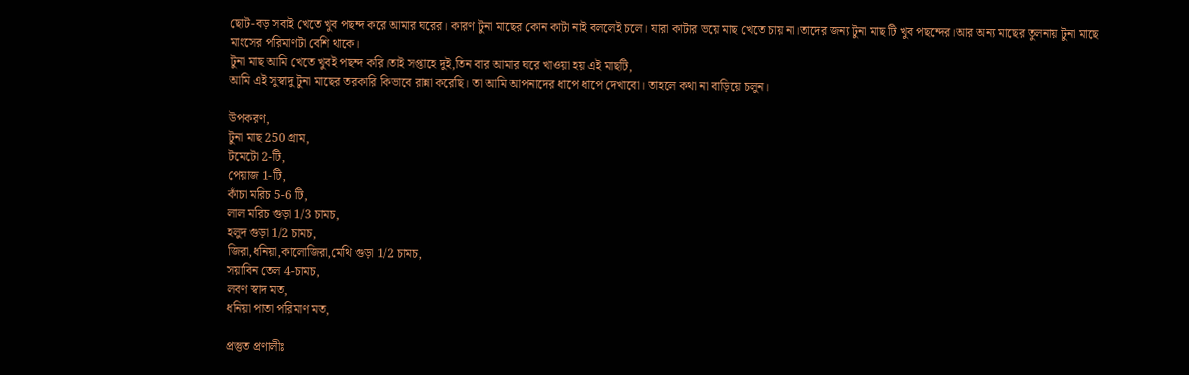ছোট-বড় সবাই খেতে খুব পছন্দ করে আমার ঘরের। কারণ টুনা মাছের কোন কাটা নাই বললেই চলে। যারা কাটার ভয়ে মাছ খেতে চায় না।তাদের জন্য টুনা মাছ টি খুব পছন্দের।আর অন্য মাছের তুলনায় টুনা মাছে মাংসের পরিমাণটা বেশি থাকে।
টুনা মাছ আমি খেতে খুবই পছন্দ করি।তাই সপ্তাহে দুই,তিন বার আমার ঘরে খাওয়া হয় এই মাছটি,
আমি এই সুস্বাদু টুনা মাছের তরকারি কিভাবে রান্না করেছি। তা আমি আপনাদের ধাপে ধাপে দেখাবো। তাহলে কথা না বাড়িয়ে চলুন।

উপকরণ,
টুনা মাছ 250 গ্রাম,
টমেটো 2-টি,
পেয়াজ 1-টি,
কাঁচা মরিচ 5-6 টি,
লাল মরিচ গুড়া 1/3 চামচ,
হলুদ গুড়া 1/2 চামচ,
জিরা,ধনিয়া,কালোজিরা,মেথি গুড়া 1/2 চামচ,
সয়াবিন তেল 4-চামচ,
লবণ স্বাদ মত,
ধনিয়া পাতা পরিমাণ মত,

প্রস্তুত প্রণালীঃ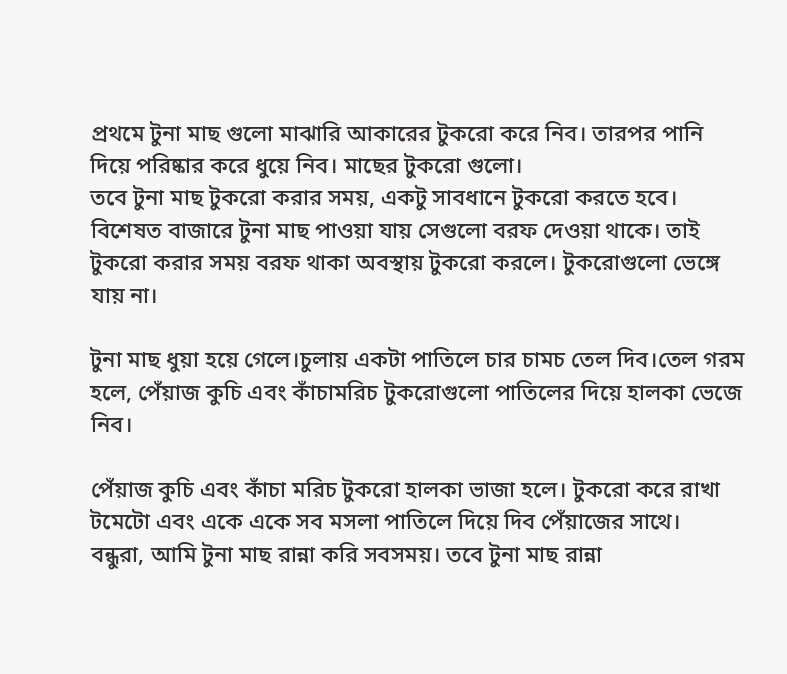প্রথমে টুনা মাছ গুলো মাঝারি আকারের টুকরো করে নিব। তারপর পানি দিয়ে পরিষ্কার করে ধুয়ে নিব। মাছের টুকরো গুলো।
তবে টুনা মাছ টুকরো করার সময়, একটু সাবধানে টুকরো করতে হবে। বিশেষত বাজারে টুনা মাছ পাওয়া যায় সেগুলো বরফ দেওয়া থাকে। তাই টুকরো করার সময় বরফ থাকা অবস্থায় টুকরো করলে। টুকরোগুলো ভেঙ্গে যায় না।

টুনা মাছ ধুয়া হয়ে গেলে।চুলায় একটা পাতিলে চার চামচ তেল দিব।তেল গরম হলে, পেঁয়াজ কুচি এবং কাঁচামরিচ টুকরোগুলো পাতিলের দিয়ে হালকা ভেজে নিব।

পেঁয়াজ কুচি এবং কাঁচা মরিচ টুকরো হালকা ভাজা হলে। টুকরো করে রাখা টমেটো এবং একে একে সব মসলা পাতিলে দিয়ে দিব পেঁয়াজের সাথে।
বন্ধুরা, আমি টুনা মাছ রান্না করি সবসময়। তবে টুনা মাছ রান্না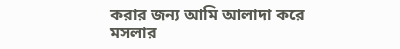করার জন্য আমি আলাদা করে মসলার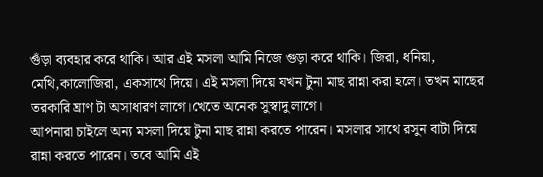গুঁড়া ব্যবহার করে থাকি। আর এই মসলা আমি নিজে গুড়া করে থাকি। জিরা, ধনিয়া, মেথি,কালোজিরা, একসাথে দিয়ে। এই মসলা দিয়ে যখন টুনা মাছ রান্না করা হলে। তখন মাছের তরকারি ঘ্রাণ টা অসাধারণ লাগে।খেতে অনেক সুস্বাদু লাগে।
আপনারা চাইলে অন্য মসলা দিয়ে টুনা মাছ রান্না করতে পারেন। মসলার সাথে রসুন বাটা দিয়ে রান্না করতে পারেন। তবে আমি এই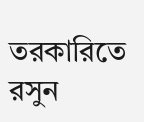তরকারিতে রসুন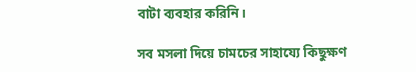বাটা ব্যবহার করিনি।

সব মসলা দিয়ে চামচের সাহায্যে কিছুক্ষণ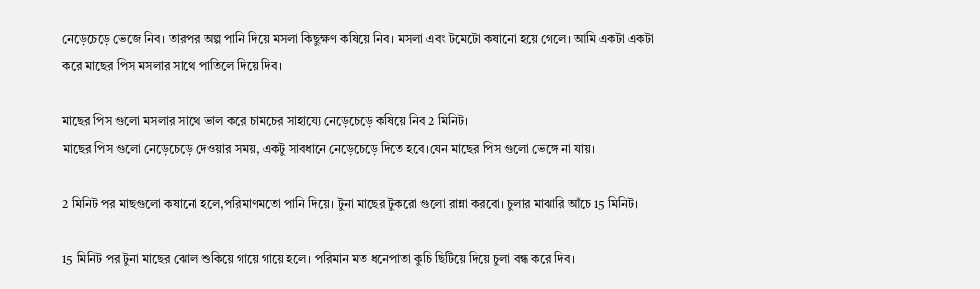নেড়েচেড়ে ভেজে নিব। তারপর অল্প পানি দিয়ে মসলা কিছুক্ষণ কষিয়ে নিব। মসলা এবং টমেটো কষানো হয়ে গেলে। আমি একটা একটা করে মাছের পিস মসলার সাথে পাতিলে দিয়ে দিব।

মাছের পিস গুলো মসলার সাথে ভাল করে চামচের সাহায্যে নেড়েচেড়ে কষিয়ে নিব 2 মিনিট।
মাছের পিস গুলো নেড়েচেড়ে দেওয়ার সময়, একটু সাবধানে নেড়েচেড়ে দিতে হবে।যেন মাছের পিস গুলো ভেঙ্গে না যায়।

2 মিনিট পর মাছগুলো কষানো হলে,পরিমাণমতো পানি দিয়ে। টুনা মাছের টুকরো গুলো রান্না করবো। চুলার মাঝারি আঁচে 15 মিনিট।

15 মিনিট পর টুনা মাছের ঝোল শুকিয়ে গায়ে গায়ে হলে। পরিমান মত ধনেপাতা কুচি ছিটিয়ে দিয়ে চুলা বন্ধ করে দিব।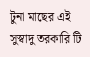টুনা মাছের এই সুস্বাদু তরকারি টি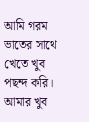আমি গরম ভাতের সাথে খেতে খুব পছন্দ করি। আমার খুব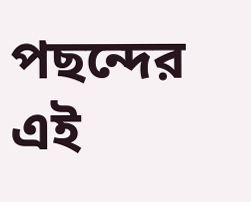পছন্দের এই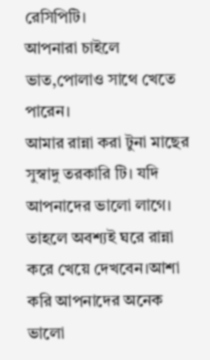রেসিপিটি।
আপনারা চাইলে ভাত,পোলাও সাথে খেতে পারেন।
আমার রান্না করা টুনা মাছের সুস্বাদু তরকারি টি। যদি আপনাদের ভালো লাগে। তাহলে অবশ্যই ঘরে রান্না করে খেয়ে দেখবেন।আশা করি আপনাদের অনেক ভালো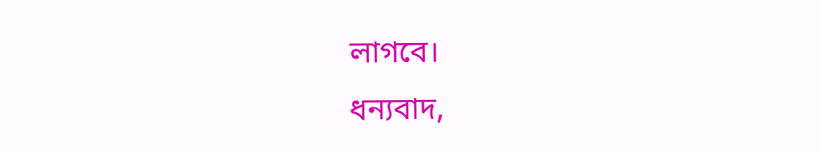লাগবে।
ধন্যবাদ,